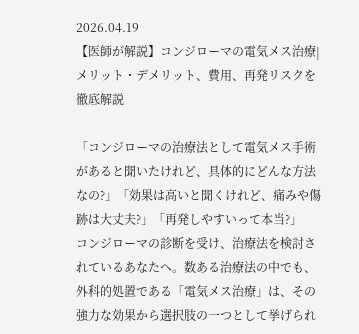2026.04.19
【医師が解説】コンジローマの電気メス治療|メリット・デメリット、費用、再発リスクを徹底解説

「コンジローマの治療法として電気メス手術があると聞いたけれど、具体的にどんな方法なの?」「効果は高いと聞くけれど、痛みや傷跡は大丈夫?」「再発しやすいって本当?」
コンジローマの診断を受け、治療法を検討されているあなたへ。数ある治療法の中でも、外科的処置である「電気メス治療」は、その強力な効果から選択肢の一つとして挙げられ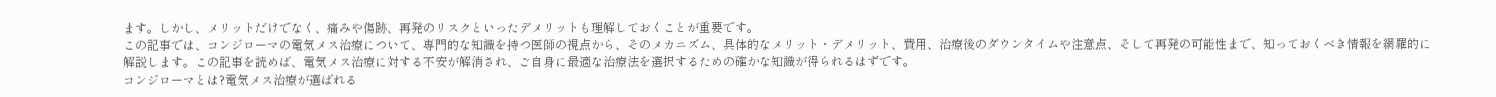ます。しかし、メリットだけでなく、痛みや傷跡、再発のリスクといったデメリットも理解しておくことが重要です。
この記事では、コンジローマの電気メス治療について、専門的な知識を持つ医師の視点から、そのメカニズム、具体的なメリット・デメリット、費用、治療後のダウンタイムや注意点、そして再発の可能性まで、知っておくべき情報を網羅的に解説します。この記事を読めば、電気メス治療に対する不安が解消され、ご自身に最適な治療法を選択するための確かな知識が得られるはずです。
コンジローマとは?電気メス治療が選ばれる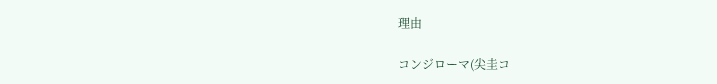理由

コンジローマ(尖圭コ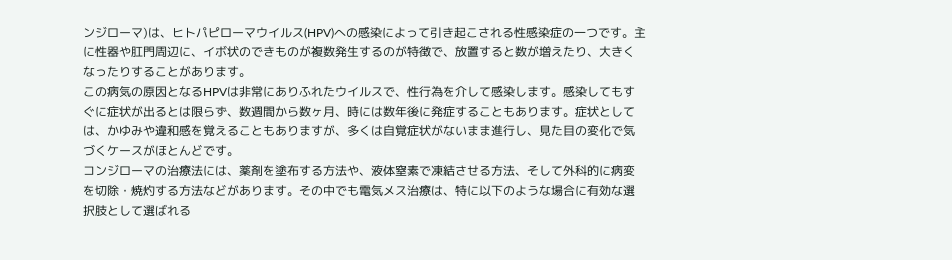ンジローマ)は、ヒトパピローマウイルス(HPV)への感染によって引き起こされる性感染症の一つです。主に性器や肛門周辺に、イボ状のできものが複数発生するのが特徴で、放置すると数が増えたり、大きくなったりすることがあります。
この病気の原因となるHPVは非常にありふれたウイルスで、性行為を介して感染します。感染してもすぐに症状が出るとは限らず、数週間から数ヶ月、時には数年後に発症することもあります。症状としては、かゆみや違和感を覚えることもありますが、多くは自覚症状がないまま進行し、見た目の変化で気づくケースがほとんどです。
コンジローマの治療法には、薬剤を塗布する方法や、液体窒素で凍結させる方法、そして外科的に病変を切除・焼灼する方法などがあります。その中でも電気メス治療は、特に以下のような場合に有効な選択肢として選ばれる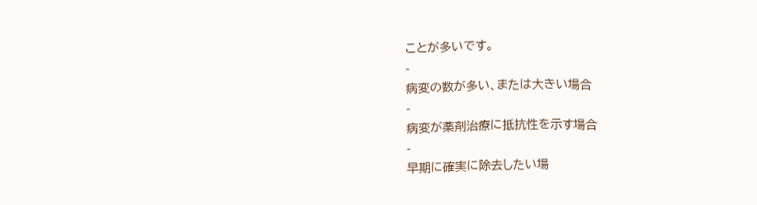ことが多いです。
-
病変の数が多い、または大きい場合
-
病変が薬剤治療に抵抗性を示す場合
-
早期に確実に除去したい場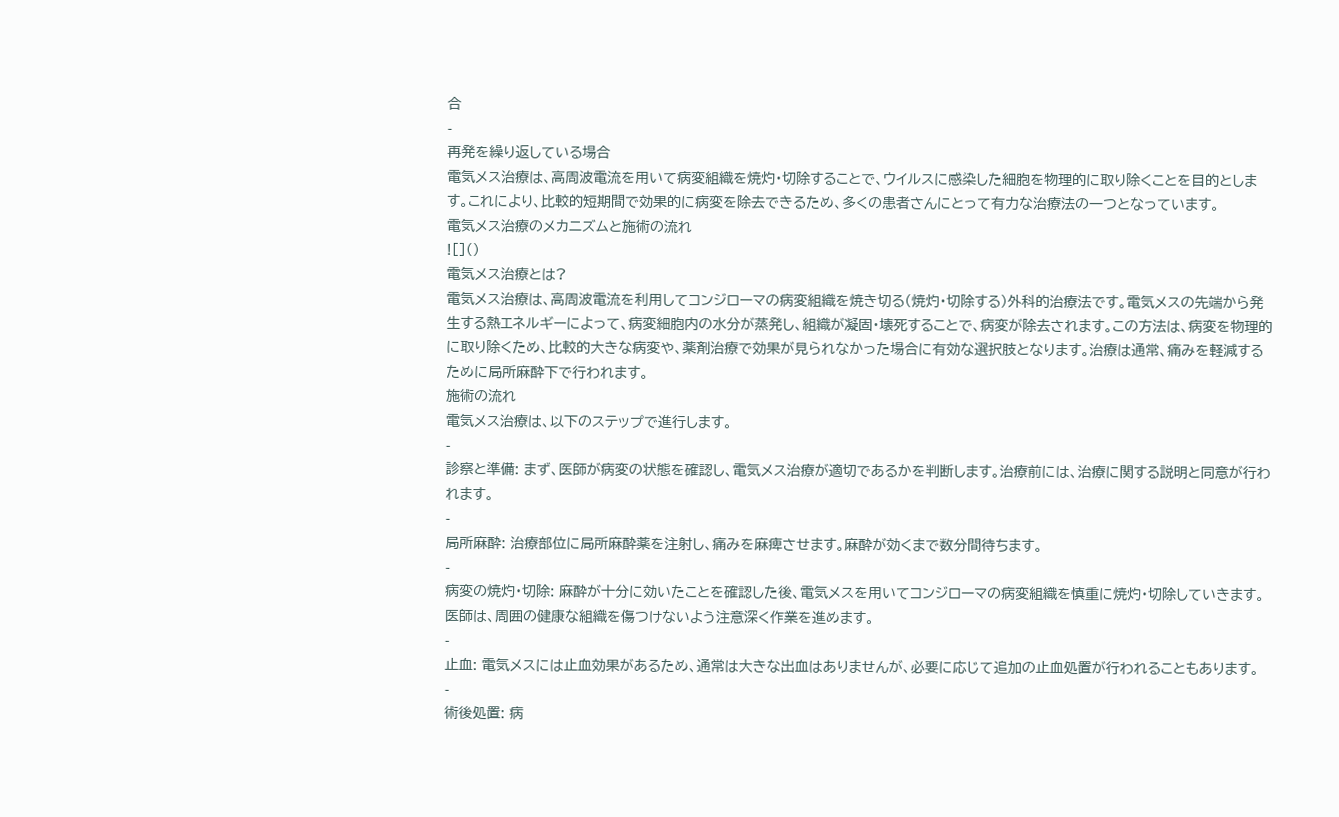合
-
再発を繰り返している場合
電気メス治療は、高周波電流を用いて病変組織を焼灼・切除することで、ウイルスに感染した細胞を物理的に取り除くことを目的とします。これにより、比較的短期間で効果的に病変を除去できるため、多くの患者さんにとって有力な治療法の一つとなっています。
電気メス治療のメカニズムと施術の流れ
![]()
電気メス治療とは?
電気メス治療は、高周波電流を利用してコンジローマの病変組織を焼き切る(焼灼・切除する)外科的治療法です。電気メスの先端から発生する熱エネルギーによって、病変細胞内の水分が蒸発し、組織が凝固・壊死することで、病変が除去されます。この方法は、病変を物理的に取り除くため、比較的大きな病変や、薬剤治療で効果が見られなかった場合に有効な選択肢となります。治療は通常、痛みを軽減するために局所麻酔下で行われます。
施術の流れ
電気メス治療は、以下のステップで進行します。
-
診察と準備: まず、医師が病変の状態を確認し、電気メス治療が適切であるかを判断します。治療前には、治療に関する説明と同意が行われます。
-
局所麻酔: 治療部位に局所麻酔薬を注射し、痛みを麻痺させます。麻酔が効くまで数分間待ちます。
-
病変の焼灼・切除: 麻酔が十分に効いたことを確認した後、電気メスを用いてコンジローマの病変組織を慎重に焼灼・切除していきます。医師は、周囲の健康な組織を傷つけないよう注意深く作業を進めます。
-
止血: 電気メスには止血効果があるため、通常は大きな出血はありませんが、必要に応じて追加の止血処置が行われることもあります。
-
術後処置: 病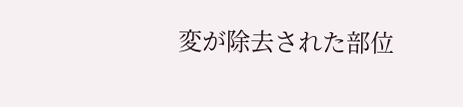変が除去された部位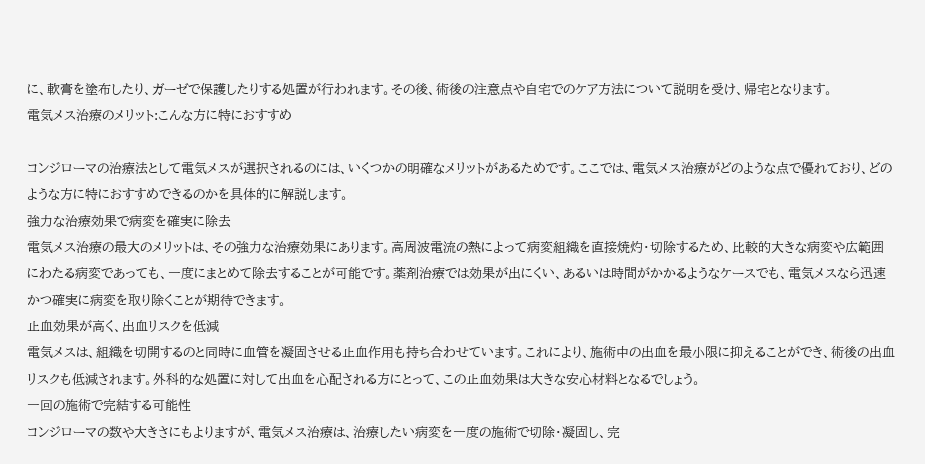に、軟膏を塗布したり、ガーゼで保護したりする処置が行われます。その後、術後の注意点や自宅でのケア方法について説明を受け、帰宅となります。
電気メス治療のメリット:こんな方に特におすすめ

コンジローマの治療法として電気メスが選択されるのには、いくつかの明確なメリットがあるためです。ここでは、電気メス治療がどのような点で優れており、どのような方に特におすすめできるのかを具体的に解説します。
強力な治療効果で病変を確実に除去
電気メス治療の最大のメリットは、その強力な治療効果にあります。高周波電流の熱によって病変組織を直接焼灼・切除するため、比較的大きな病変や広範囲にわたる病変であっても、一度にまとめて除去することが可能です。薬剤治療では効果が出にくい、あるいは時間がかかるようなケースでも、電気メスなら迅速かつ確実に病変を取り除くことが期待できます。
止血効果が高く、出血リスクを低減
電気メスは、組織を切開するのと同時に血管を凝固させる止血作用も持ち合わせています。これにより、施術中の出血を最小限に抑えることができ、術後の出血リスクも低減されます。外科的な処置に対して出血を心配される方にとって、この止血効果は大きな安心材料となるでしょう。
一回の施術で完結する可能性
コンジローマの数や大きさにもよりますが、電気メス治療は、治療したい病変を一度の施術で切除・凝固し、完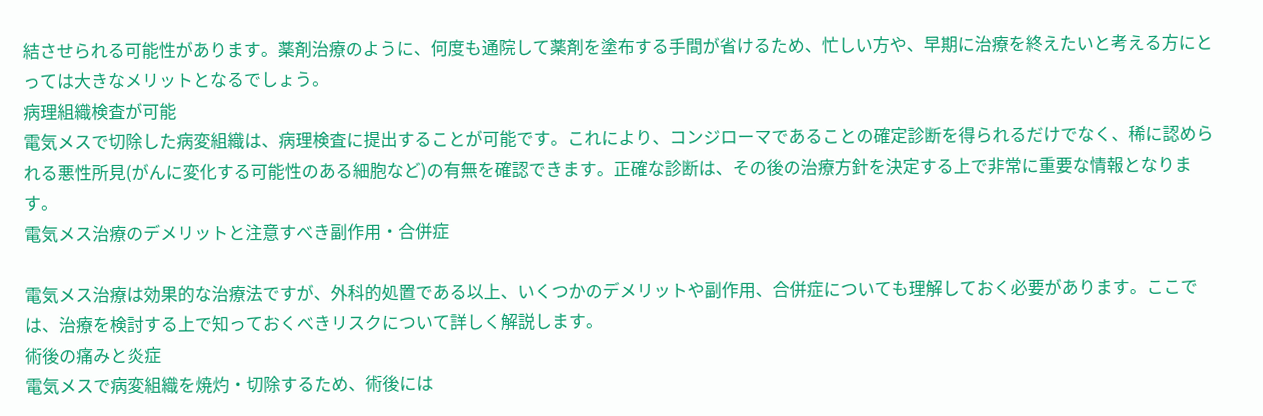結させられる可能性があります。薬剤治療のように、何度も通院して薬剤を塗布する手間が省けるため、忙しい方や、早期に治療を終えたいと考える方にとっては大きなメリットとなるでしょう。
病理組織検査が可能
電気メスで切除した病変組織は、病理検査に提出することが可能です。これにより、コンジローマであることの確定診断を得られるだけでなく、稀に認められる悪性所見(がんに変化する可能性のある細胞など)の有無を確認できます。正確な診断は、その後の治療方針を決定する上で非常に重要な情報となります。
電気メス治療のデメリットと注意すべき副作用・合併症

電気メス治療は効果的な治療法ですが、外科的処置である以上、いくつかのデメリットや副作用、合併症についても理解しておく必要があります。ここでは、治療を検討する上で知っておくべきリスクについて詳しく解説します。
術後の痛みと炎症
電気メスで病変組織を焼灼・切除するため、術後には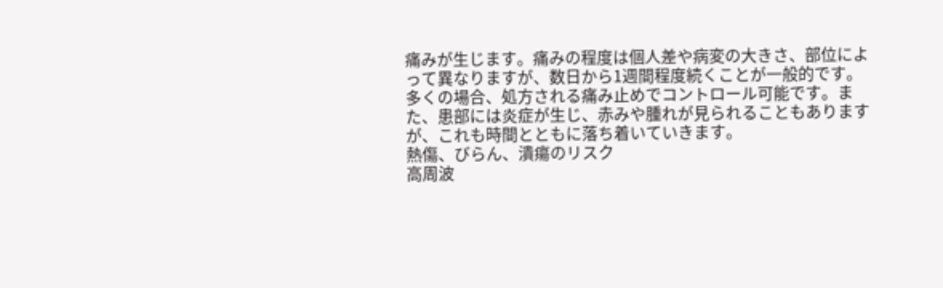痛みが生じます。痛みの程度は個人差や病変の大きさ、部位によって異なりますが、数日から1週間程度続くことが一般的です。多くの場合、処方される痛み止めでコントロール可能です。また、患部には炎症が生じ、赤みや腫れが見られることもありますが、これも時間とともに落ち着いていきます。
熱傷、びらん、潰瘍のリスク
高周波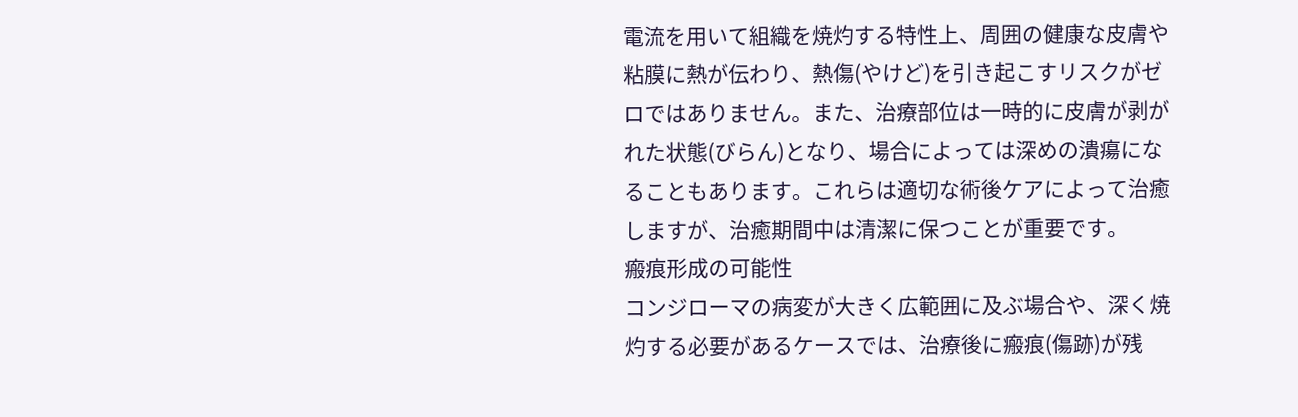電流を用いて組織を焼灼する特性上、周囲の健康な皮膚や粘膜に熱が伝わり、熱傷(やけど)を引き起こすリスクがゼロではありません。また、治療部位は一時的に皮膚が剥がれた状態(びらん)となり、場合によっては深めの潰瘍になることもあります。これらは適切な術後ケアによって治癒しますが、治癒期間中は清潔に保つことが重要です。
瘢痕形成の可能性
コンジローマの病変が大きく広範囲に及ぶ場合や、深く焼灼する必要があるケースでは、治療後に瘢痕(傷跡)が残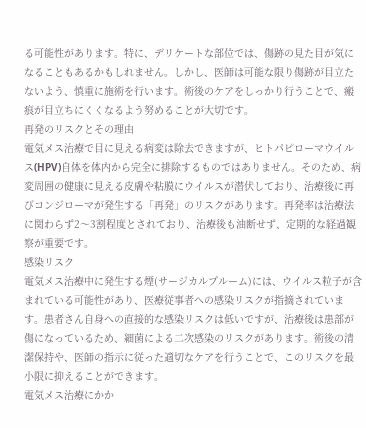る可能性があります。特に、デリケートな部位では、傷跡の見た目が気になることもあるかもしれません。しかし、医師は可能な限り傷跡が目立たないよう、慎重に施術を行います。術後のケアをしっかり行うことで、瘢痕が目立ちにくくなるよう努めることが大切です。
再発のリスクとその理由
電気メス治療で目に見える病変は除去できますが、ヒトパピローマウイルス(HPV)自体を体内から完全に排除するものではありません。そのため、病変周囲の健康に見える皮膚や粘膜にウイルスが潜伏しており、治療後に再びコンジローマが発生する「再発」のリスクがあります。再発率は治療法に関わらず2〜3割程度とされており、治療後も油断せず、定期的な経過観察が重要です。
感染リスク
電気メス治療中に発生する煙(サージカルプルーム)には、ウイルス粒子が含まれている可能性があり、医療従事者への感染リスクが指摘されています。患者さん自身への直接的な感染リスクは低いですが、治療後は患部が傷になっているため、細菌による二次感染のリスクがあります。術後の清潔保持や、医師の指示に従った適切なケアを行うことで、このリスクを最小限に抑えることができます。
電気メス治療にかか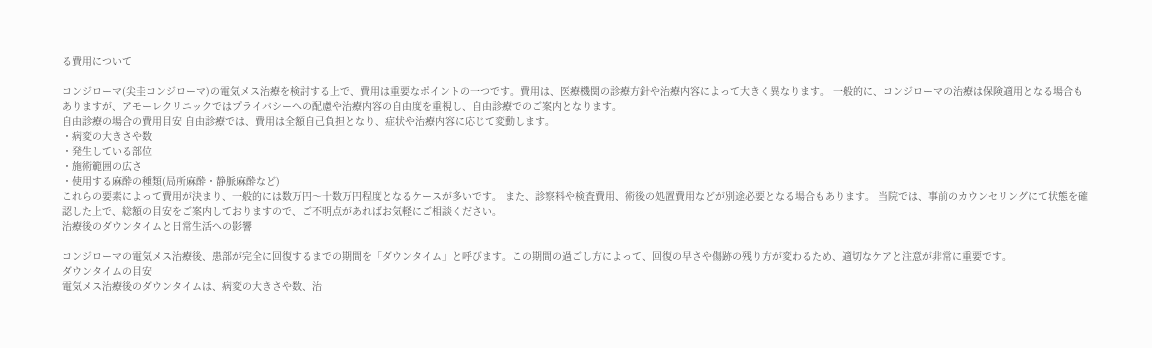る費用について

コンジローマ(尖圭コンジローマ)の電気メス治療を検討する上で、費用は重要なポイントの一つです。費用は、医療機関の診療方針や治療内容によって大きく異なります。 一般的に、コンジローマの治療は保険適用となる場合もありますが、アモーレクリニックではプライバシーへの配慮や治療内容の自由度を重視し、自由診療でのご案内となります。
自由診療の場合の費用目安 自由診療では、費用は全額自己負担となり、症状や治療内容に応じて変動します。
・病変の大きさや数
・発生している部位
・施術範囲の広さ
・使用する麻酔の種類(局所麻酔・静脈麻酔など)
これらの要素によって費用が決まり、一般的には数万円〜十数万円程度となるケースが多いです。 また、診察料や検査費用、術後の処置費用などが別途必要となる場合もあります。 当院では、事前のカウンセリングにて状態を確認した上で、総額の目安をご案内しておりますので、ご不明点があればお気軽にご相談ください。
治療後のダウンタイムと日常生活への影響

コンジローマの電気メス治療後、患部が完全に回復するまでの期間を「ダウンタイム」と呼びます。この期間の過ごし方によって、回復の早さや傷跡の残り方が変わるため、適切なケアと注意が非常に重要です。
ダウンタイムの目安
電気メス治療後のダウンタイムは、病変の大きさや数、治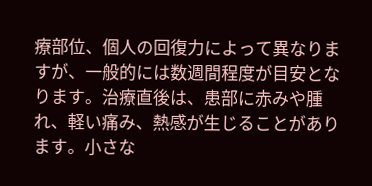療部位、個人の回復力によって異なりますが、一般的には数週間程度が目安となります。治療直後は、患部に赤みや腫れ、軽い痛み、熱感が生じることがあります。小さな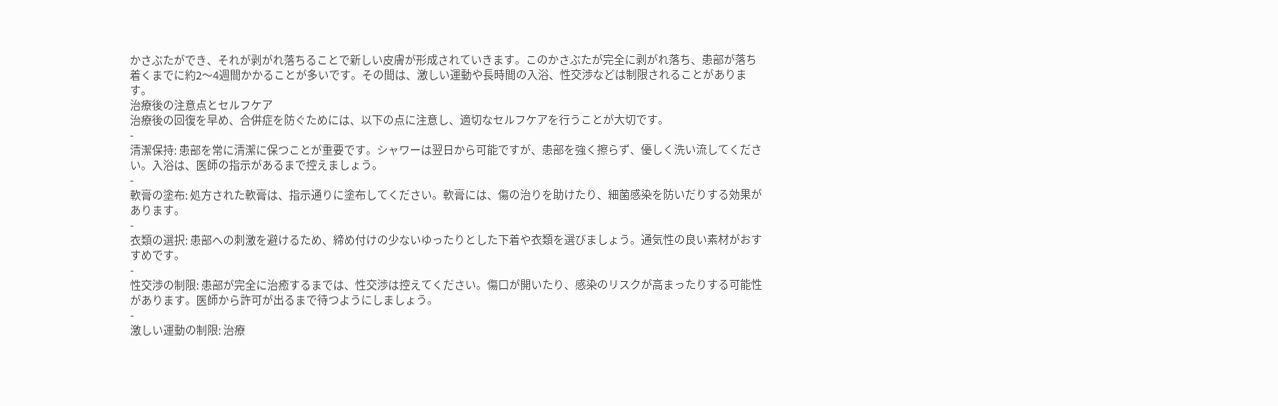かさぶたができ、それが剥がれ落ちることで新しい皮膚が形成されていきます。このかさぶたが完全に剥がれ落ち、患部が落ち着くまでに約2〜4週間かかることが多いです。その間は、激しい運動や長時間の入浴、性交渉などは制限されることがあります。
治療後の注意点とセルフケア
治療後の回復を早め、合併症を防ぐためには、以下の点に注意し、適切なセルフケアを行うことが大切です。
-
清潔保持: 患部を常に清潔に保つことが重要です。シャワーは翌日から可能ですが、患部を強く擦らず、優しく洗い流してください。入浴は、医師の指示があるまで控えましょう。
-
軟膏の塗布: 処方された軟膏は、指示通りに塗布してください。軟膏には、傷の治りを助けたり、細菌感染を防いだりする効果があります。
-
衣類の選択: 患部への刺激を避けるため、締め付けの少ないゆったりとした下着や衣類を選びましょう。通気性の良い素材がおすすめです。
-
性交渉の制限: 患部が完全に治癒するまでは、性交渉は控えてください。傷口が開いたり、感染のリスクが高まったりする可能性があります。医師から許可が出るまで待つようにしましょう。
-
激しい運動の制限: 治療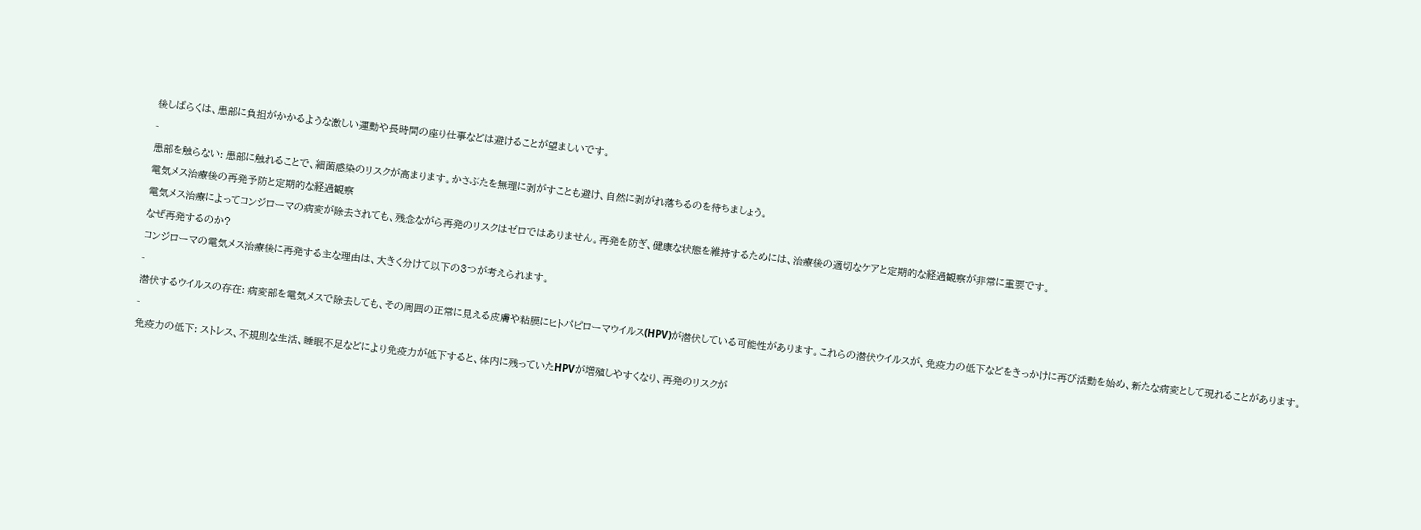後しばらくは、患部に負担がかかるような激しい運動や長時間の座り仕事などは避けることが望ましいです。
-
患部を触らない: 患部に触れることで、細菌感染のリスクが高まります。かさぶたを無理に剥がすことも避け、自然に剥がれ落ちるのを待ちましょう。
電気メス治療後の再発予防と定期的な経過観察
電気メス治療によってコンジローマの病変が除去されても、残念ながら再発のリスクはゼロではありません。再発を防ぎ、健康な状態を維持するためには、治療後の適切なケアと定期的な経過観察が非常に重要です。
なぜ再発するのか?
コンジローマの電気メス治療後に再発する主な理由は、大きく分けて以下の3つが考えられます。
-
潜伏するウイルスの存在: 病変部を電気メスで除去しても、その周囲の正常に見える皮膚や粘膜にヒトパピローマウイルス(HPV)が潜伏している可能性があります。これらの潜伏ウイルスが、免疫力の低下などをきっかけに再び活動を始め、新たな病変として現れることがあります。
-
免疫力の低下: ストレス、不規則な生活、睡眠不足などにより免疫力が低下すると、体内に残っていたHPVが増殖しやすくなり、再発のリスクが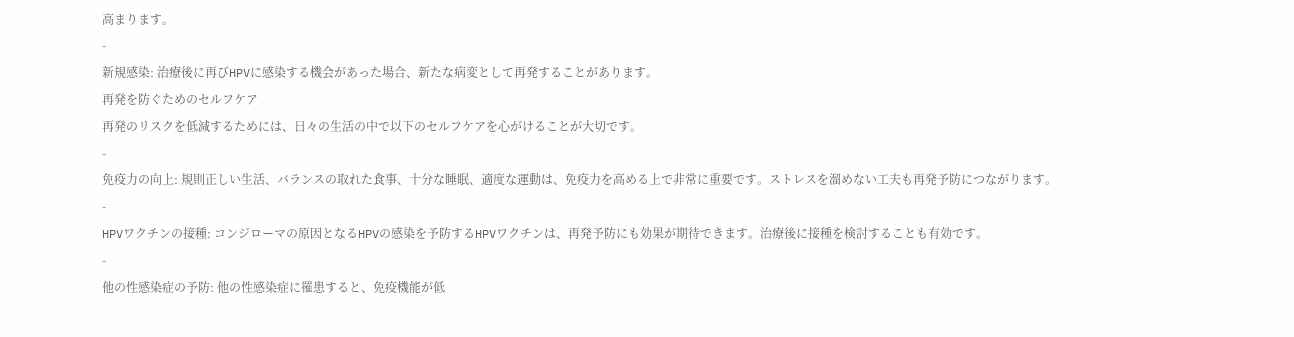高まります。
-
新規感染: 治療後に再びHPVに感染する機会があった場合、新たな病変として再発することがあります。
再発を防ぐためのセルフケア
再発のリスクを低減するためには、日々の生活の中で以下のセルフケアを心がけることが大切です。
-
免疫力の向上: 規則正しい生活、バランスの取れた食事、十分な睡眠、適度な運動は、免疫力を高める上で非常に重要です。ストレスを溜めない工夫も再発予防につながります。
-
HPVワクチンの接種: コンジローマの原因となるHPVの感染を予防するHPVワクチンは、再発予防にも効果が期待できます。治療後に接種を検討することも有効です。
-
他の性感染症の予防: 他の性感染症に罹患すると、免疫機能が低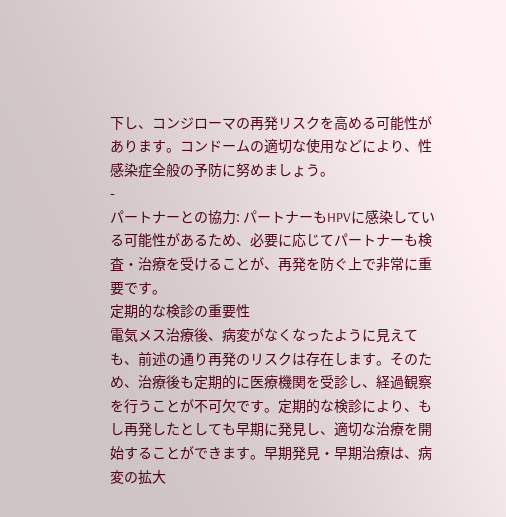下し、コンジローマの再発リスクを高める可能性があります。コンドームの適切な使用などにより、性感染症全般の予防に努めましょう。
-
パートナーとの協力: パートナーもHPVに感染している可能性があるため、必要に応じてパートナーも検査・治療を受けることが、再発を防ぐ上で非常に重要です。
定期的な検診の重要性
電気メス治療後、病変がなくなったように見えても、前述の通り再発のリスクは存在します。そのため、治療後も定期的に医療機関を受診し、経過観察を行うことが不可欠です。定期的な検診により、もし再発したとしても早期に発見し、適切な治療を開始することができます。早期発見・早期治療は、病変の拡大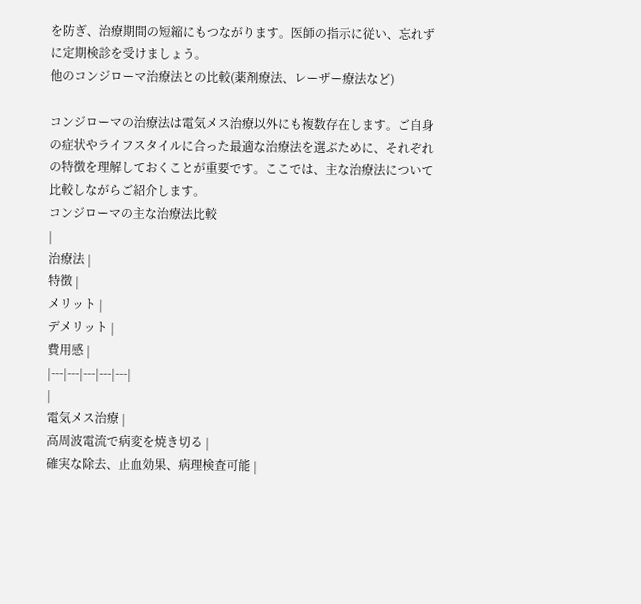を防ぎ、治療期間の短縮にもつながります。医師の指示に従い、忘れずに定期検診を受けましょう。
他のコンジローマ治療法との比較(薬剤療法、レーザー療法など)

コンジローマの治療法は電気メス治療以外にも複数存在します。ご自身の症状やライフスタイルに合った最適な治療法を選ぶために、それぞれの特徴を理解しておくことが重要です。ここでは、主な治療法について比較しながらご紹介します。
コンジローマの主な治療法比較
|
治療法 |
特徴 |
メリット |
デメリット |
費用感 |
|---|---|---|---|---|
|
電気メス治療 |
高周波電流で病変を焼き切る |
確実な除去、止血効果、病理検査可能 |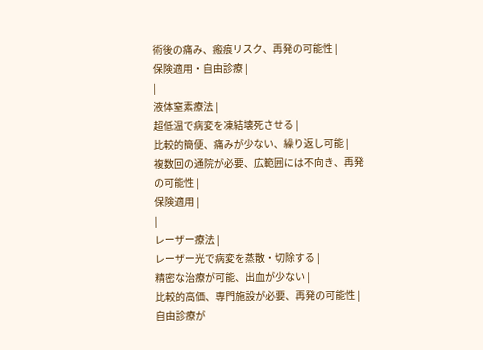術後の痛み、瘢痕リスク、再発の可能性 |
保険適用・自由診療 |
|
液体窒素療法 |
超低温で病変を凍結壊死させる |
比較的簡便、痛みが少ない、繰り返し可能 |
複数回の通院が必要、広範囲には不向き、再発の可能性 |
保険適用 |
|
レーザー療法 |
レーザー光で病変を蒸散・切除する |
精密な治療が可能、出血が少ない |
比較的高価、専門施設が必要、再発の可能性 |
自由診療が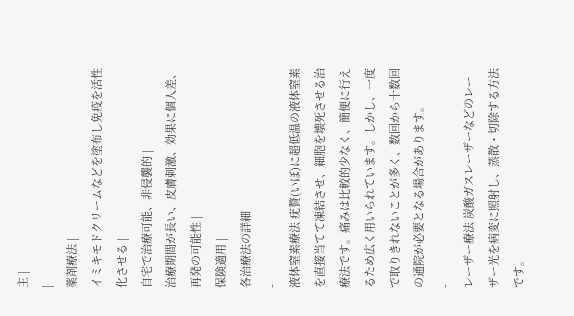主 |
|
薬剤療法 |
イミキモドクリームなどを塗布し免疫を活性化させる |
自宅で治療可能、非侵襲的 |
治療期間が長い、皮膚刺激、効果に個人差、再発の可能性 |
保険適用 |
各治療法の詳細
-
液体窒素療法 疣贅(いぼ)に超低温の液体窒素を直接当てて凍結させ、細胞を壊死させる治療法です。痛みは比較的少なく、簡便に行えるため広く用いられています。しかし、一度で取りきれないことが多く、数回から十数回の通院が必要となる場合があります。
-
レーザー療法 炭酸ガスレーザーなどのレーザー光を病変に照射し、蒸散・切除する方法です。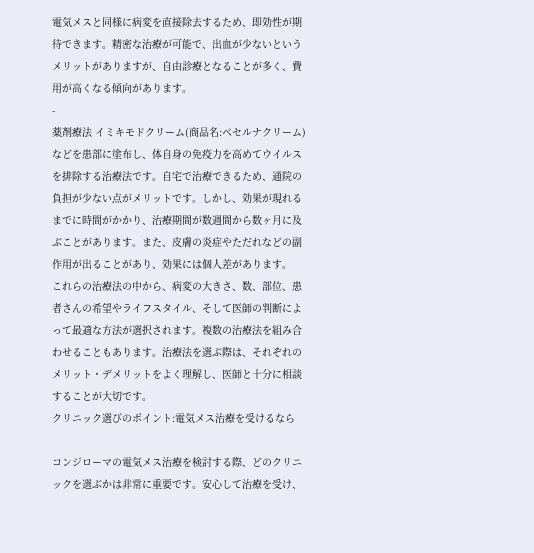電気メスと同様に病変を直接除去するため、即効性が期待できます。精密な治療が可能で、出血が少ないというメリットがありますが、自由診療となることが多く、費用が高くなる傾向があります。
-
薬剤療法 イミキモドクリーム(商品名:ベセルナクリーム)などを患部に塗布し、体自身の免疫力を高めてウイルスを排除する治療法です。自宅で治療できるため、通院の負担が少ない点がメリットです。しかし、効果が現れるまでに時間がかかり、治療期間が数週間から数ヶ月に及ぶことがあります。また、皮膚の炎症やただれなどの副作用が出ることがあり、効果には個人差があります。
これらの治療法の中から、病変の大きさ、数、部位、患者さんの希望やライフスタイル、そして医師の判断によって最適な方法が選択されます。複数の治療法を組み合わせることもあります。治療法を選ぶ際は、それぞれのメリット・デメリットをよく理解し、医師と十分に相談することが大切です。
クリニック選びのポイント:電気メス治療を受けるなら

コンジローマの電気メス治療を検討する際、どのクリニックを選ぶかは非常に重要です。安心して治療を受け、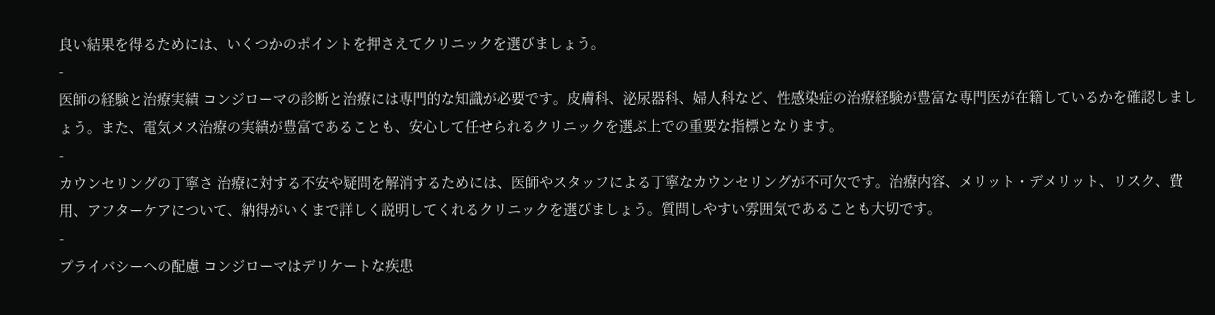良い結果を得るためには、いくつかのポイントを押さえてクリニックを選びましょう。
-
医師の経験と治療実績 コンジローマの診断と治療には専門的な知識が必要です。皮膚科、泌尿器科、婦人科など、性感染症の治療経験が豊富な専門医が在籍しているかを確認しましょう。また、電気メス治療の実績が豊富であることも、安心して任せられるクリニックを選ぶ上での重要な指標となります。
-
カウンセリングの丁寧さ 治療に対する不安や疑問を解消するためには、医師やスタッフによる丁寧なカウンセリングが不可欠です。治療内容、メリット・デメリット、リスク、費用、アフターケアについて、納得がいくまで詳しく説明してくれるクリニックを選びましょう。質問しやすい雰囲気であることも大切です。
-
プライバシーへの配慮 コンジローマはデリケートな疾患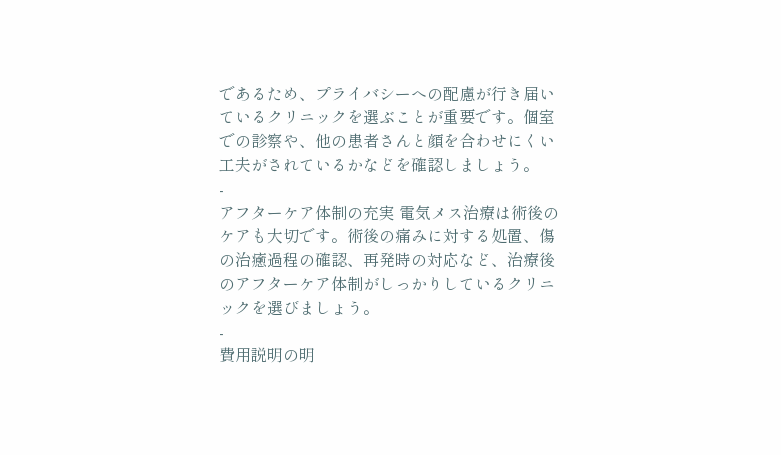であるため、プライバシーへの配慮が行き届いているクリニックを選ぶことが重要です。個室での診察や、他の患者さんと顔を合わせにくい工夫がされているかなどを確認しましょう。
-
アフターケア体制の充実 電気メス治療は術後のケアも大切です。術後の痛みに対する処置、傷の治癒過程の確認、再発時の対応など、治療後のアフターケア体制がしっかりしているクリニックを選びましょう。
-
費用説明の明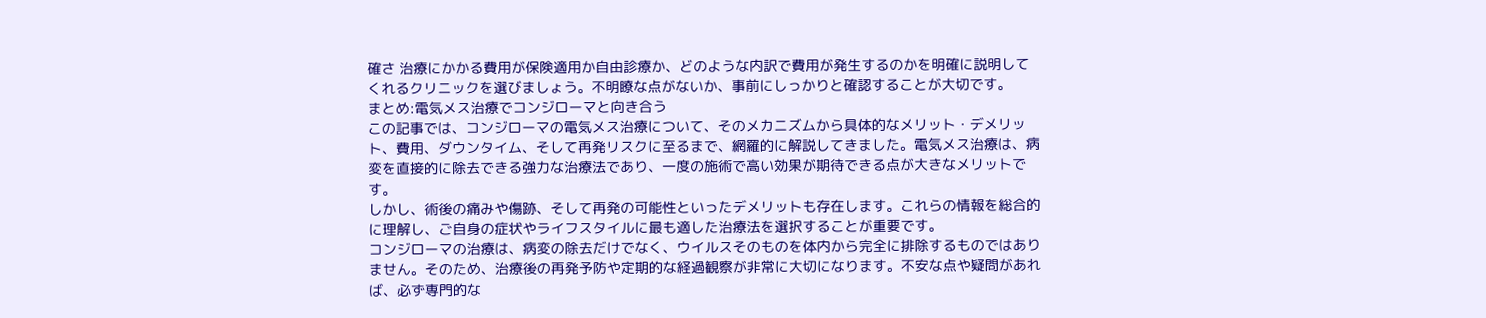確さ 治療にかかる費用が保険適用か自由診療か、どのような内訳で費用が発生するのかを明確に説明してくれるクリニックを選びましょう。不明瞭な点がないか、事前にしっかりと確認することが大切です。
まとめ:電気メス治療でコンジローマと向き合う
この記事では、コンジローマの電気メス治療について、そのメカニズムから具体的なメリット・デメリット、費用、ダウンタイム、そして再発リスクに至るまで、網羅的に解説してきました。電気メス治療は、病変を直接的に除去できる強力な治療法であり、一度の施術で高い効果が期待できる点が大きなメリットです。
しかし、術後の痛みや傷跡、そして再発の可能性といったデメリットも存在します。これらの情報を総合的に理解し、ご自身の症状やライフスタイルに最も適した治療法を選択することが重要です。
コンジローマの治療は、病変の除去だけでなく、ウイルスそのものを体内から完全に排除するものではありません。そのため、治療後の再発予防や定期的な経過観察が非常に大切になります。不安な点や疑問があれば、必ず専門的な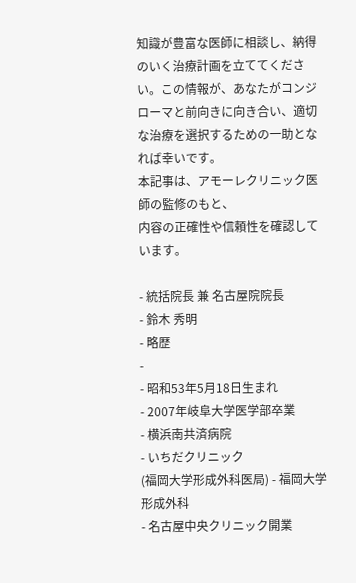知識が豊富な医師に相談し、納得のいく治療計画を立ててください。この情報が、あなたがコンジローマと前向きに向き合い、適切な治療を選択するための一助となれば幸いです。
本記事は、アモーレクリニック医師の監修のもと、
内容の正確性や信頼性を確認しています。

- 統括院長 兼 名古屋院院長
- 鈴木 秀明
- 略歴
-
- 昭和53年5月18日生まれ
- 2007年岐阜大学医学部卒業
- 横浜南共済病院
- いちだクリニック
(福岡大学形成外科医局) - 福岡大学形成外科
- 名古屋中央クリニック開業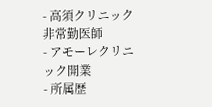- 高須クリニック非常勤医師
- アモーレクリニック開業
- 所属歴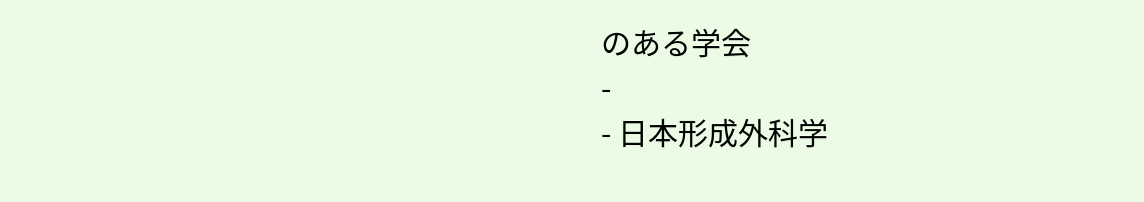のある学会
-
- 日本形成外科学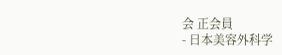会 正会員
- 日本美容外科学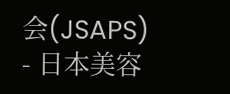会(JSAPS)
- 日本美容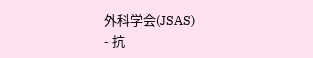外科学会(JSAS)
- 抗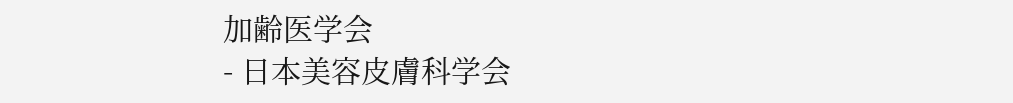加齢医学会
- 日本美容皮膚科学会